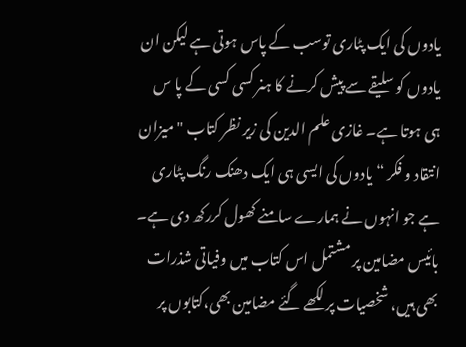یادوں کی ایک پٹاری توسب کے پاس ہوتی ہے لیکن ان یادوں کو سلیقے سے پیش کرنے کا ہنر کسی کسی کے پا س ہی ہوتا ہے۔ غازی علم الدین کی زیر نظر کتاب "میزان انتقاد و فکر “ یادوں کی ایسی ہی ایک دھنک رنگ پٹاری ہے جو انہوں نے ہمارے سامنے کھول کررکھ دی ہے۔ بائیس مضامین پر مشتمل اس کتاب میں وفیاتی شذرات بھی ہیں، شخصیات پر لکھے گئے مضامین بھی،کتابوں پر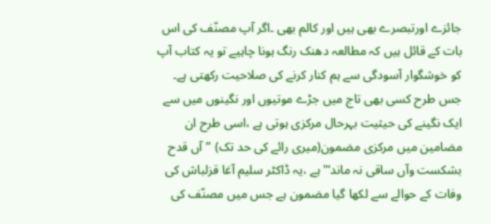جائزے اورتبصرے بھی ہیں اور کالم بھی ۔اگر آپ مصنّف کی اس بات کے قائل ہیں کہ مطالعہ دھنک رنگ ہونا چاہیے تو یہ کتاب آپ کو خوشگوار آسودگی سے ہم کنار کرنے کی صلاحیت رکھتی ہے۔
جس طرح کسی بھی تاج میں جڑے موتیوں اور نگینوں میں سے ایک نگینے کی حیثیت بہرحال مرکزی ہوتی ہے ،اسی طرح ان مضامین میں مرکزی مضمون(میری رائے کی حد تک) ”آں قدح بشکست وآں ساقی نہ ماند‘" ہے ،یہ ڈاکٹر سلیم آغا قزلباش کی وفات کے حوالے سے لکھا گیا مضمون ہے جس میں مصنّف کی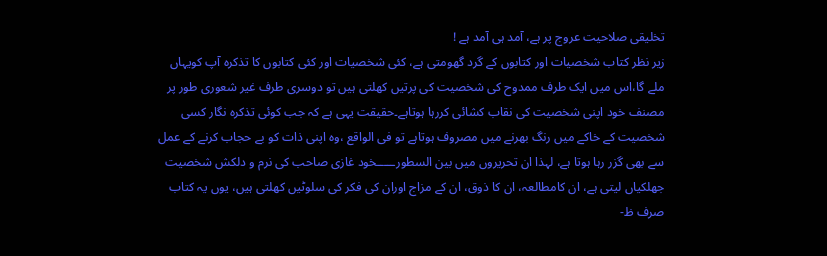تخلیقی صلاحیت عروج پر ہے، آمد ہی آمد ہے !
زیر نظر کتاب شخصیات اور کتابوں کے گرد گھومتی ہے، کئی شخصیات اور کئی کتابوں کا تذکرہ آپ کویہاں ملے گا،اس میں ایک طرف ممدوح کی شخصیت کی پرتیں کھلتی ہیں تو دوسری طرف غیر شعوری طور پر مصنف خود اپنی شخصیت کی نقاب کشائی کررہا ہوتاہے۔حقیقت یہی ہے کہ جب کوئی تذکرہ نگار کسی شخصیت کے خاکے میں رنگ بھرنے میں مصروف ہوتاہے تو فی الواقع ،وہ اپنی ذات کو بے حجاب کرنے کے عمل سے بھی گزر رہا ہوتا ہے، لہذا ان تحریروں میں بین السطورـــــخود غازی صاحب کی نرم و دلکش شخصیت جھلکیاں لیتی ہے، ان کامطالعہ، ان کا ذوق، ان کے مزاج اوران کی فکر کی سلوٹیں کھلتی ہیں، یوں یہ کتاب صرف ظ-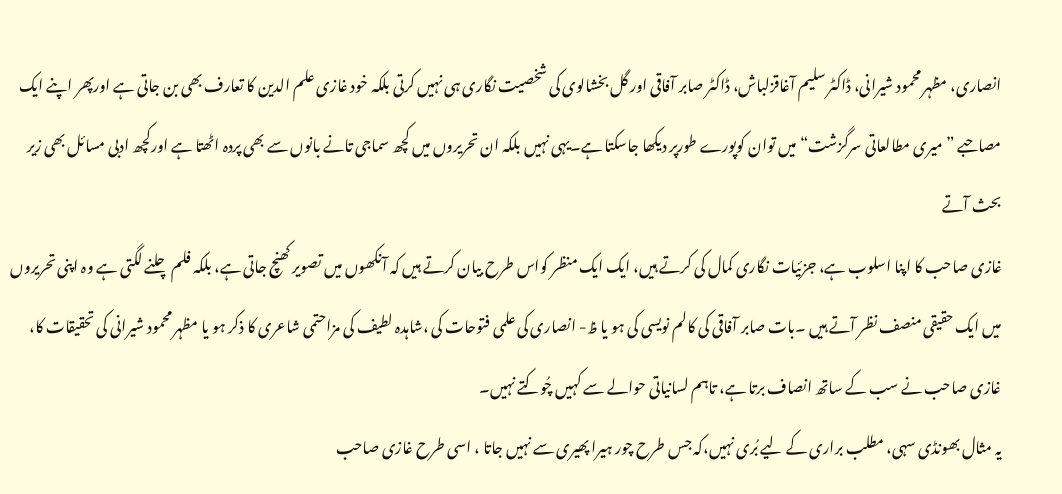انصاری، مظہر محمود شیرانی، ڈاکٹر سلیم آغاقزلباش، ڈاکٹر صابر آفاقی اور گل بخشالوی کی شخصیت نگاری ہی نہیں کرتی بلکہ خود غازی علم الدین کا تعارف بھی بن جاتی ہے اورپھر اپنے ایک مصاحبے ”میری مطالعاتی سرگزشت“ میں توان کوپورے طورپر دیکھا جاسکتا ہے۔یہی نہیں بلکہ ان تحریروں میں کچھ سماجی تانے بانوں سے بھی پردہ اٹھتا ہے اورکچھ ادبی مسائل بھی زیر بحث آتے
غازی صاحب کا اپنا اسلوب ہے، جزئیات نگاری کمال کی کرتے ہیں، ایک ایک منظر کواس طرح بیان کرتے ہیں کہ آنکھوں میں تصویر کھنچ جاتی ہے، بلکہ فلم چلنے لگتی ہے وہ اپنی تحریروں میں ایک حقیقی منصف نظر آتے ہیں ۔بات صابر آفاقی کی کالم نویسی کی ہو یا ظ- انصاری کی علمی فتوحات کی ،شاہدہ لطیف کی مزاحتمی شاعری کا ذکر ہو یا مظہر محمود شیرانی کی تحقیقات کا، غازی صاحب نے سب کے ساتھ انصاف برتا ہے، تاہم لسانیاتی حوالے سے کہیں چُوکتے نہیں۔
یہ مثال بھونڈی سہی، مطلب براری کے لیے بُری نہیں،کہ جس طرح چور ہیرا پھیری سے نہیں جاتا ، اسی طرح غازی صاحب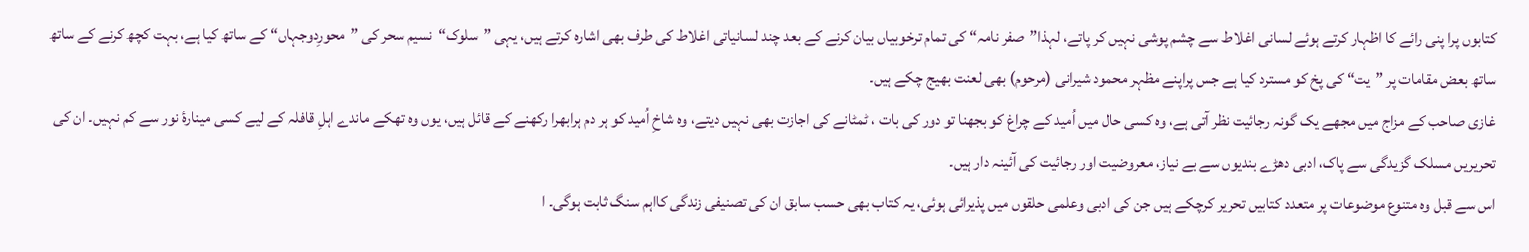کتابوں پرا پنی رائے کا اظہار کرتے ہوئے لسانی اغلاط سے چشم پوشی نہیں کر پاتے، لہذا”صفر نامہ“ کی تمام ترخوبیاں بیان کرنے کے بعد چند لسانیاتی اغلاط کی طرف بھی اشارہ کرتے ہیں، یہی ”سلوک“نسیم سحر کی ”محورِدوجہاں“ کے ساتھ کیا ہے، بہت کچھ کرنے کے ساتھ ساتھ بعض مقامات پر ”یت“ کی پخ کو مسترد کیا ہے جس پراپنے مظہر محمود شیرانی (مرحوم) بھی لعنت بھیج چکے ہیں۔
غازی صاحب کے مزاج میں مجھے یک گونہ رجائیت نظر آتی ہے، وہ کسی حال میں اُمید کے چراغ کو بجھنا تو دور کی بات ، ٹمٹانے کی اجازت بھی نہیں دیتے، وہ شاخِ اُمید کو ہر دم ہرابھرا رکھنے کے قائل ہیں، یوں وہ تھکے ماندے اہلِ قافلہ کے لیے کسی مینارۂ نور سے کم نہیں۔ ان کی تحریریں مسلک گزیدگی سے پاک، ادبی دھڑے بندیوں سے بے نیاز، معروضیت اور رجائیت کی آئینہ دار ہیں۔
اس سے قبل وہ متنوع موضوعات پر متعدد کتابیں تحریر کرچکے ہیں جن کی ادبی وعلمی حلقوں میں پذیرائی ہوئی، یہ کتاب بھی حسب سابق ان کی تصنیفی زندگی کااہم سنگ ثابت ہوگی۔ ا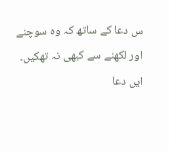س دعا کے ساتھ کہ وہ سوچنے اور لکھنے سے کبھی نہ تھکیں۔
ایں دعا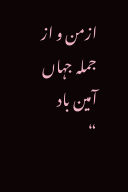ازمن و از جملہ جہاں آمین باد
“